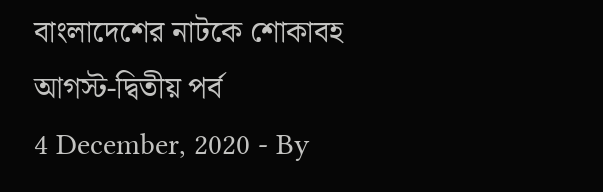বাংলাদেশের নাটকে শোকাবহ আগস্ট-দ্বিতীয় পর্ব
4 December, 2020 - By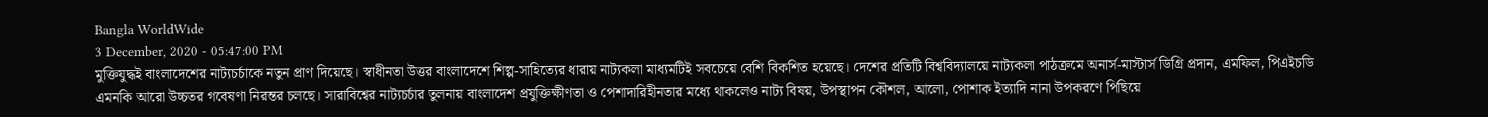Bangla WorldWide
3 December, 2020 - 05:47:00 PM
মুক্তিযুদ্ধই বাংলাদেশের নাট্যচর্চাকে নতুন প্রাণ দিয়েছে। স্বাধীনতা উত্তর বাংলাদেশে শিল্প-সাহিত্যের ধারায় নাট্যকলা মাধ্যমটিই সবচেয়ে বেশি বিকশিত হয়েছে। দেশের প্রতিটি বিশ্ববিদ্যালয়ে নাট্যকলা পাঠক্রমে অনার্স-মাস্টার্স ডিগ্রি প্রদান, এমফিল, পিএইচডি এমনকি আরো উচ্চতর গবেষণা নিরন্তর চলছে। সারাবিশ্বের নাট্যচর্চার তুলনায় বাংলাদেশ প্রযুক্তিক্ষীণতা ও পেশাদারিহীনতার মধ্যে থাকলেও নাট্য বিষয়, উপস্থাপন কৌশল, আলো, পোশাক ইত্যাদি নানা উপকরণে পিছিয়ে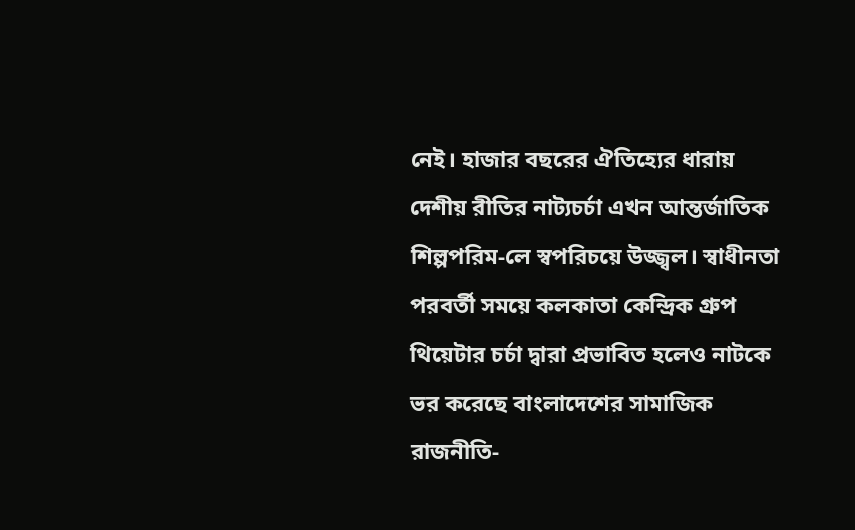নেই। হাজার বছরের ঐতিহ্যের ধারায় দেশীয় রীতির নাট্যচর্চা এখন আন্তর্জাতিক শিল্পপরিম-লে স্বপরিচয়ে উজ্জ্বল। স্বাধীনতা পরবর্তী সময়ে কলকাতা কেন্দ্রিক গ্রুপ থিয়েটার চর্চা দ্বারা প্রভাবিত হলেও নাটকে ভর করেছে বাংলাদেশের সামাজিক রাজনীতি-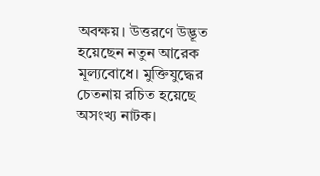অবক্ষয়। উত্তরণে উদ্ভূত হয়েছেন নতুন আরেক মূল্যবোধে। মুক্তিযুদ্ধের চেতনায় রচিত হয়েছে অসংখ্য নাটক।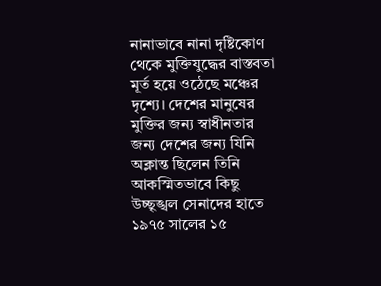নানাভাবে নানা দৃষ্টিকোণ থেকে মুক্তিযুদ্ধের বাস্তবতা মূর্ত হয়ে ওঠেছে মঞ্চের দৃশ্যে। দেশের মানুষের মুক্তির জন্য স্বাধীনতার জন্য দেশের জন্য যিনি অক্লান্ত ছিলেন তিনি আকস্মিতভাবে কিছু উচ্ছৃঙ্খল সেনাদের হাতে ১৯৭৫ সালের ১৫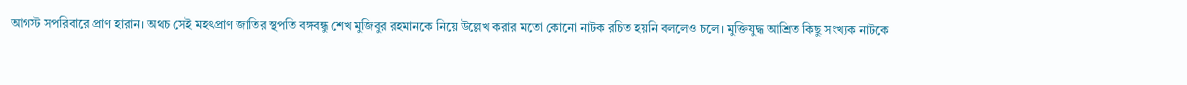আগস্ট সপরিবারে প্রাণ হারান। অথচ সেই মহৎপ্রাণ জাতির স্থপতি বঙ্গবন্ধু শেখ মুজিবুর রহমানকে নিয়ে উল্লেখ করার মতো কোনো নাটক রচিত হয়নি বললেও চলে। মুক্তিযুদ্ধ আশ্রিত কিছু সংখ্যক নাটকে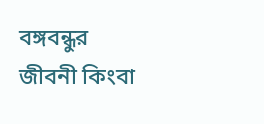বঙ্গবন্ধুর জীবনী কিংবা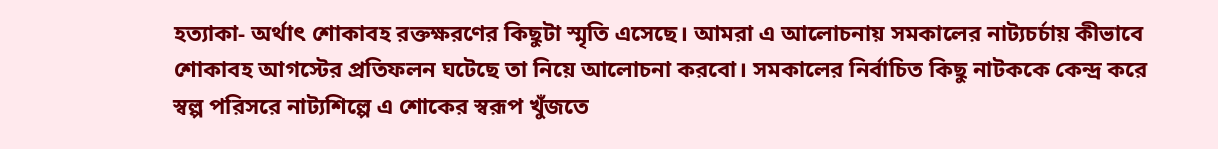হত্যাকা- অর্থাৎ শোকাবহ রক্তক্ষরণের কিছুটা স্মৃতি এসেছে। আমরা এ আলোচনায় সমকালের নাট্যচর্চায় কীভাবে শোকাবহ আগস্টের প্রতিফলন ঘটেছে তা নিয়ে আলোচনা করবো। সমকালের নির্বাচিত কিছু নাটককে কেন্দ্র করে স্বল্প পরিসরে নাট্যশিল্পে এ শোকের স্বরূপ খুঁজতে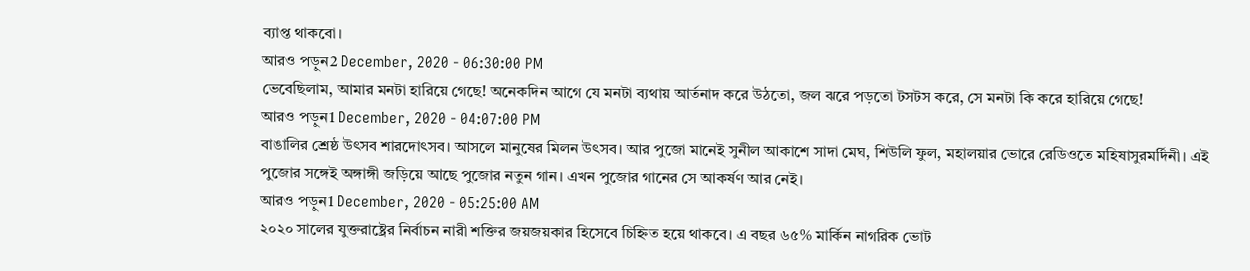ব্যাপ্ত থাকবো।
আরও পড়ুন2 December, 2020 - 06:30:00 PM
ভেবেছিলাম, আমার মনটা হারিয়ে গেছে! অনেকদিন আগে যে মনটা ব্যথায় আর্তনাদ করে উঠতো, জল ঝরে পড়তো টসটস করে, সে মনটা কি করে হারিয়ে গেছে!
আরও পড়ুন1 December, 2020 - 04:07:00 PM
বাঙালির শ্রেষ্ঠ উৎসব শারদোৎসব। আসলে মানুষের মিলন উৎসব। আর পুজো মানেই সুনীল আকাশে সাদা মেঘ, শিউলি ফুল, মহালয়ার ভোরে রেডিওতে মহিষাসুরমর্দিনী। এই পুজোর সঙ্গেই অঙ্গাঙ্গী জড়িয়ে আছে পুজোর নতুন গান। এখন পুজোর গানের সে আকর্ষণ আর নেই।
আরও পড়ুন1 December, 2020 - 05:25:00 AM
২০২০ সালের যুক্তরাষ্ট্রের নির্বাচন নারী শক্তির জয়জয়কার হিসেবে চিহ্নিত হয়ে থাকবে। এ বছর ৬৫% মার্কিন নাগরিক ভোট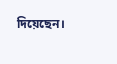দিয়েছেন।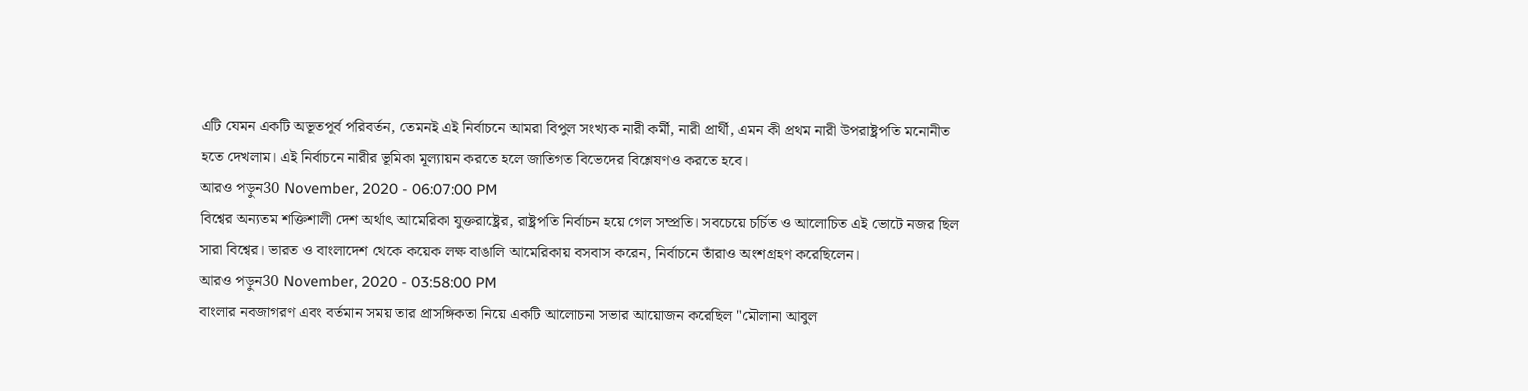এটি যেমন একটি অভূতপূর্ব পরিবর্তন, তেমনই এই নির্বাচনে আমরা বিপুল সংখ্যক নারী কর্মী, নারী প্রার্থী, এমন কী প্রথম নারী উপরাষ্ট্রপতি মনোনীত হতে দেখলাম। এই নির্বাচনে নারীর ভূমিকা মূল্যায়ন করতে হলে জাতিগত বিভেদের বিশ্লেষণও করতে হবে।
আরও পড়ুন30 November, 2020 - 06:07:00 PM
বিশ্বের অন্যতম শক্তিশালী দেশ অর্থাৎ আমেরিকা যুক্তরাষ্ট্রের, রাষ্ট্রপতি নির্বাচন হয়ে গেল সম্প্রতি। সবচেয়ে চর্চিত ও আলোচিত এই ভোটে নজর ছিল সারা বিশ্বের। ভারত ও বাংলাদেশ থেকে কয়েক লক্ষ বাঙালি আমেরিকায় বসবাস করেন, নির্বাচনে তাঁরাও অংশগ্রহণ করেছিলেন।
আরও পড়ুন30 November, 2020 - 03:58:00 PM
বাংলার নবজাগরণ এবং বর্তমান সময় তার প্রাসঙ্গিকতা নিয়ে একটি আলোচনা সভার আয়োজন করেছিল "মৌলানা আবুল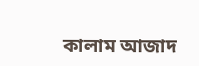কালাম আজাদ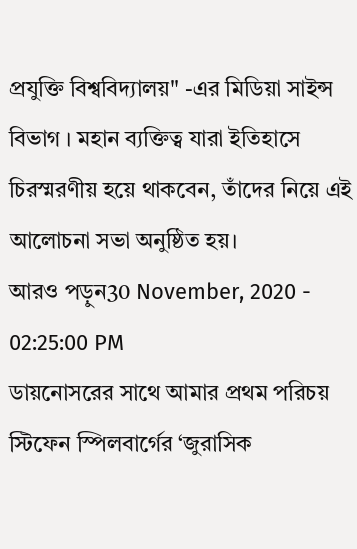প্রযুক্তি বিশ্ববিদ্যালয়" -এর মিডিয়া সাইন্স বিভাগ । মহান ব্যক্তিত্ব যারা ইতিহাসে চিরস্মরণীয় হয়ে থাকবেন, তাঁদের নিয়ে এই আলোচনা সভা অনুষ্ঠিত হয়।
আরও পড়ুন30 November, 2020 - 02:25:00 PM
ডায়নোসরের সাথে আমার প্রথম পরিচয় স্টিফেন স্পিলবার্গের ‘জুরাসিক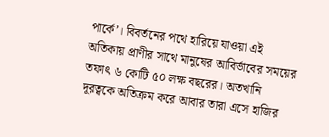পার্কে’। বিবর্তনের পথে হারিয়ে যাওয়া এই অতিকায় প্রাণীর সাথে মানুষের আবির্ভাবের সময়ের তফাৎ ৬ কোটি ৫০ লক্ষ বছরের। অতখানি দূরত্বকে অতিক্রম করে আবার তারা এসে হাজির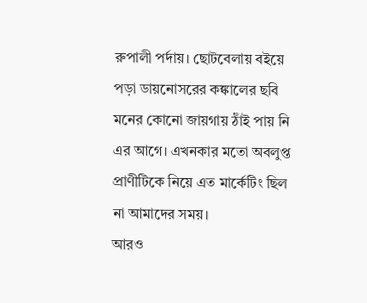রুপালী পর্দায়। ছোটবেলায় বইয়ে পড়া ডায়নোসরের কঙ্কালের ছবি মনের কোনো জায়গায় ঠাঁই পায় নি এর আগে। এখনকার মতো অবলুপ্ত প্রাণীটিকে নিয়ে এত মার্কেটিং ছিল না আমাদের সময়।
আরও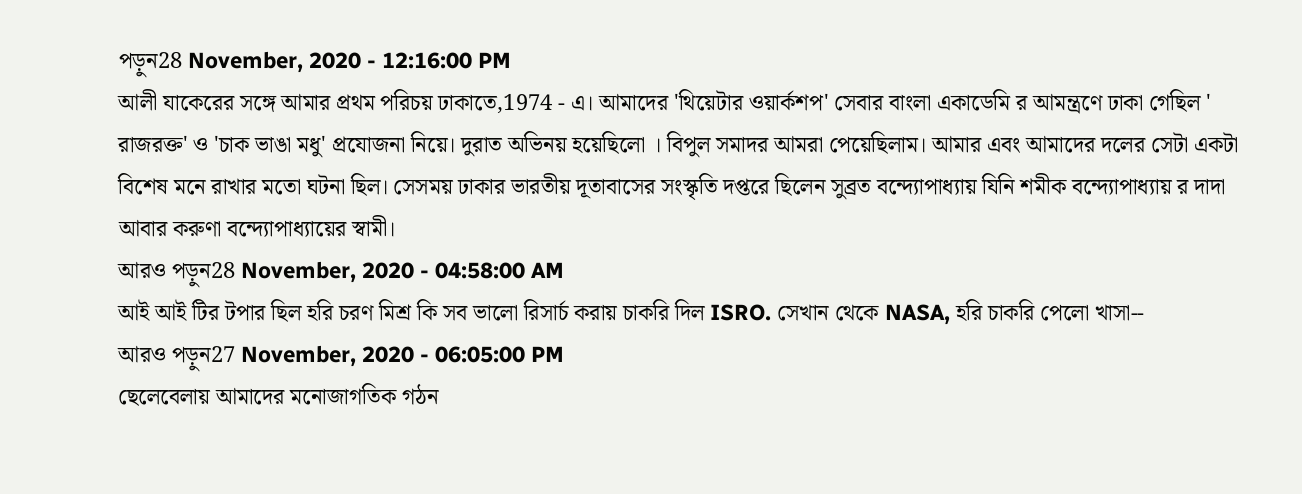পড়ুন28 November, 2020 - 12:16:00 PM
আলী যাকেরের সঙ্গে আমার প্রথম পরিচয় ঢাকাতে,1974 - এ। আমাদের 'থিয়েটার ওয়ার্কশপ' সেবার বাংলা একাডেমি র আমন্ত্রণে ঢাকা গেছিল ' রাজরক্ত' ও 'চাক ভাঙা মধু' প্রযোজনা নিয়ে। দুরাত অভিনয় হয়েছিলো । বিপুল সমাদর আমরা পেয়েছিলাম। আমার এবং আমাদের দলের সেটা একটা বিশেষ মনে রাখার মতো ঘটনা ছিল। সেসময় ঢাকার ভারতীয় দূতাবাসের সংস্কৃতি দপ্তরে ছিলেন সুব্রত বন্দ্যোপাধ্যায় যিনি শমীক বন্দ্যোপাধ্যায় র দাদা আবার করুণা বন্দ্যোপাধ্যায়ের স্বামী।
আরও পড়ুন28 November, 2020 - 04:58:00 AM
আই আই টির টপার ছিল হরি চরণ মিশ্র কি সব ভালো রিসার্চ করায় চাকরি দিল ISRO. সেখান থেকে NASA, হরি চাকরি পেলো খাসা--
আরও পড়ুন27 November, 2020 - 06:05:00 PM
ছেলেবেলায় আমাদের মনোজাগতিক গঠন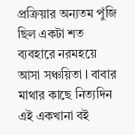প্রক্রিয়ার অন্যতম পুঁজি ছিল একটা শত ব্যবহারে নরমহয়ে আসা সঞ্চয়িতা l বাবার মাথার কাছে নিত্যদিন এই একখানা বই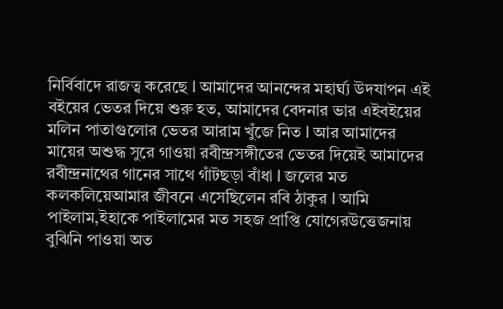নির্বিবাদে রাজত্ব করেছে l আমাদের আনন্দের মহার্ঘ্য উদযাপন এই বইয়ের ভেতর দিয়ে শুরু হত, আমাদের বেদনার ভার এইবইয়ের মলিন পাতাগুলোর ভেতর আরাম খুঁজে নিত l আর আমাদের মায়ের অশুদ্ধ সুরে গাওয়া রবীন্দ্রসঙ্গীতের ভেতর দিয়েই আমাদের রবীন্দ্রনাথের গানের সাথে গাঁটছড়া বাঁধা l জলের মত কলকলিয়েআমার জীবনে এসেছিলেন রবি ঠাকুর l আমি পাইলাম,ইহাকে পাইলামের মত সহজ প্রাপ্তি যোগেরউত্তেজনায় বুঝিনি পাওয়া অত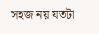সহজ নয় যতটা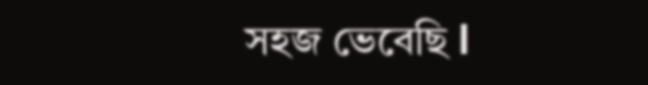সহজ ভেবেছি l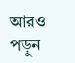আরও পড়ুন